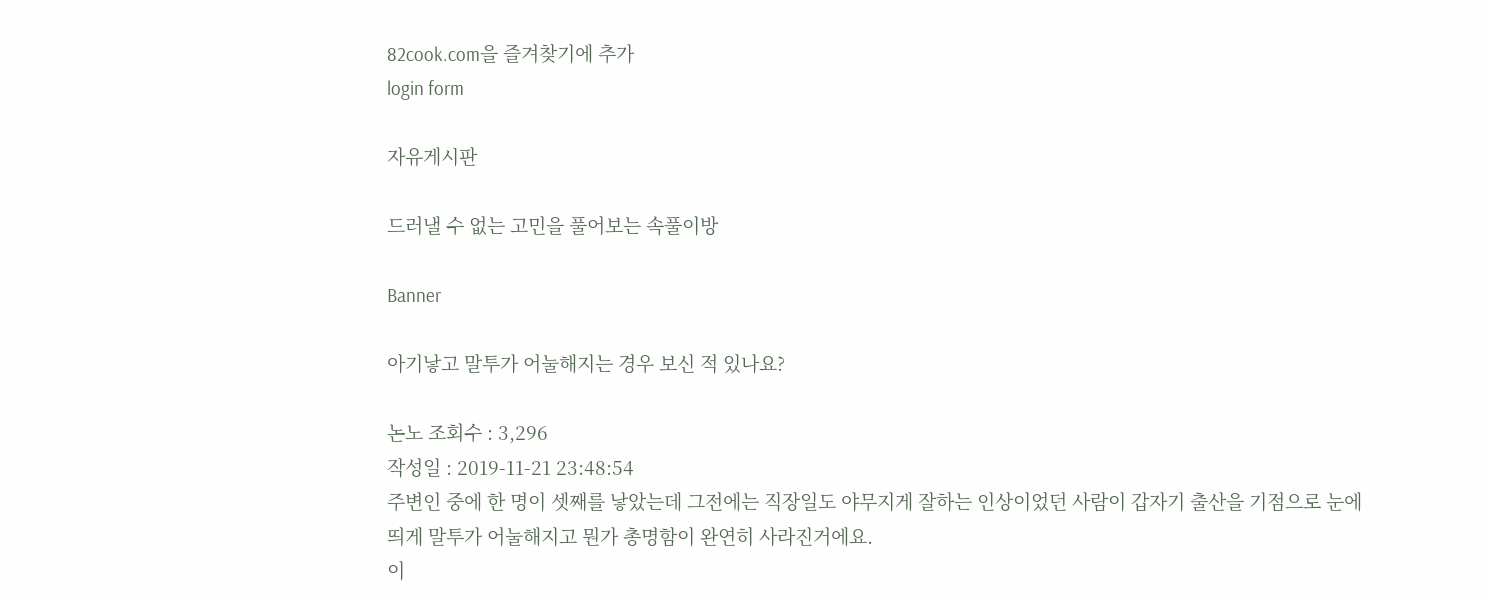82cook.com을 즐겨찾기에 추가
login form

자유게시판

드러낼 수 없는 고민을 풀어보는 속풀이방

Banner

아기낳고 말투가 어눌해지는 경우 보신 적 있나요?

논노 조회수 : 3,296
작성일 : 2019-11-21 23:48:54
주변인 중에 한 명이 셋째를 낳았는데 그전에는 직장일도 야무지게 잘하는 인상이었던 사람이 갑자기 출산을 기점으로 눈에 띄게 말투가 어눌해지고 뭔가 총명함이 완연히 사라진거에요.
이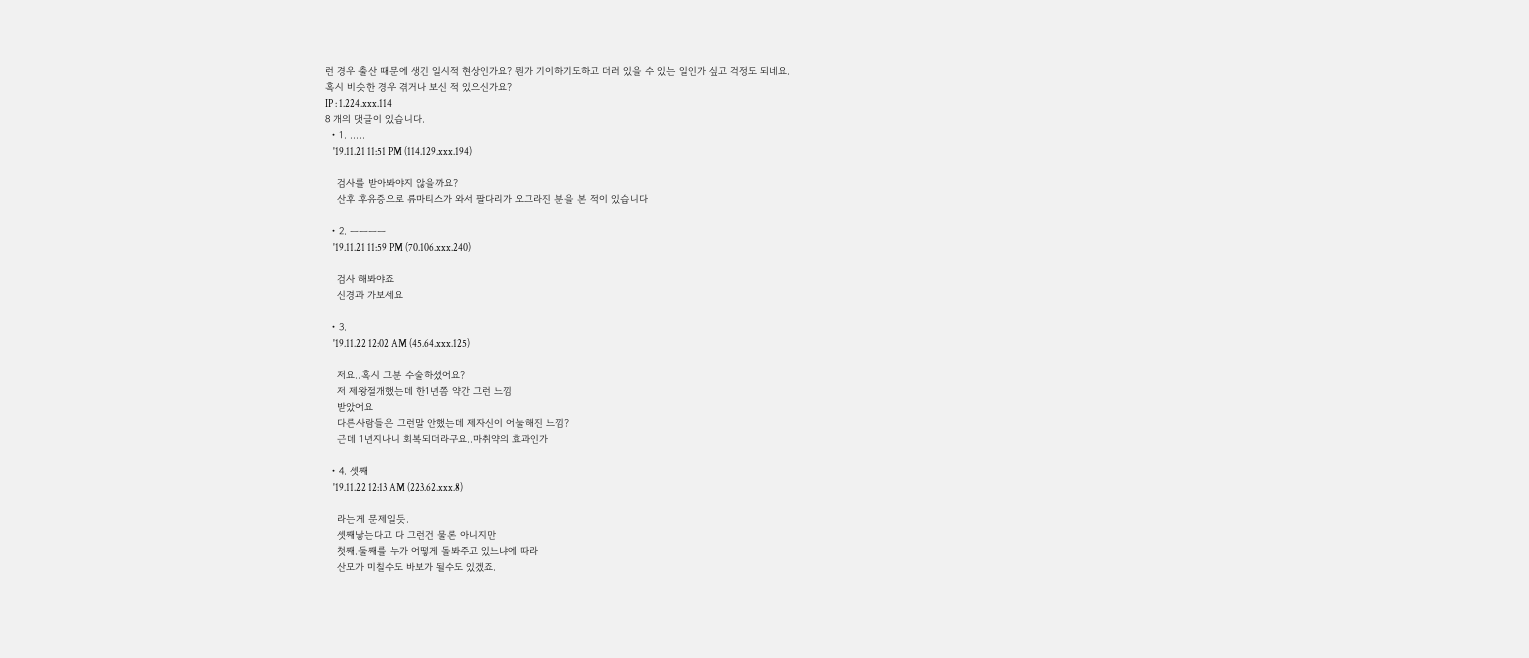런 경우 출산 때문에 생긴 일시적 현상인가요? 뭔가 기이하기도하고 더러 있을 수 있는 일인가 싶고 걱정도 되네요.
혹시 비슷한 경우 겪거나 보신 적 있으신가요?
IP : 1.224.xxx.114
8 개의 댓글이 있습니다.
  • 1. .....
    '19.11.21 11:51 PM (114.129.xxx.194)

    검사를 받아봐야지 않을까요?
    산후 후유증으로 류마티스가 와서 팔다리가 오그라진 분을 본 적이 있습니다

  • 2. ㅡㅡㅡㅡ
    '19.11.21 11:59 PM (70.106.xxx.240)

    검사 해봐야죠
    신경과 가보세요

  • 3.
    '19.11.22 12:02 AM (45.64.xxx.125)

    저요..혹시 그분 수술하셨어요?
    저 제왕절개했는데 한1년쯤 약간 그런 느낌
    받았어요
    다른사람들은 그런말 안했는데 제자신이 어눌해진 느낌?
    근데 1년지나니 회복되더라구요..마취약의 효과인가

  • 4. 셋째
    '19.11.22 12:13 AM (223.62.xxx.8)

    라는게 문제일듯.
    셋째낳는다고 다 그런건 물론 아니지만
    첫째.둘째를 누가 어떻게 돌봐주고 있느냐에 따라
    산모가 미칠수도 바보가 될수도 있겠죠.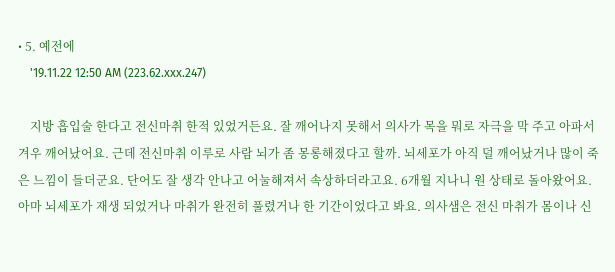• 5. 예전에
    '19.11.22 12:50 AM (223.62.xxx.247)

    지방 흡입술 한다고 전신마취 한적 있었거든요. 잘 깨어나지 못해서 의사가 목을 뭐로 자극을 막 주고 아파서 겨우 깨어났어요. 근데 전신마취 이루로 사람 뇌가 좀 몽롱해졌다고 할까. 뇌세포가 아직 덜 깨어났거나 많이 죽은 느낌이 들더군요. 단어도 잘 생각 안나고 어눌해져서 속상하더라고요. 6개월 지나니 원 상태로 돌아왔어요. 아마 뇌세포가 재생 되었거나 마취가 완전히 풀렸거나 한 기간이었다고 봐요. 의사샘은 전신 마취가 몸이나 신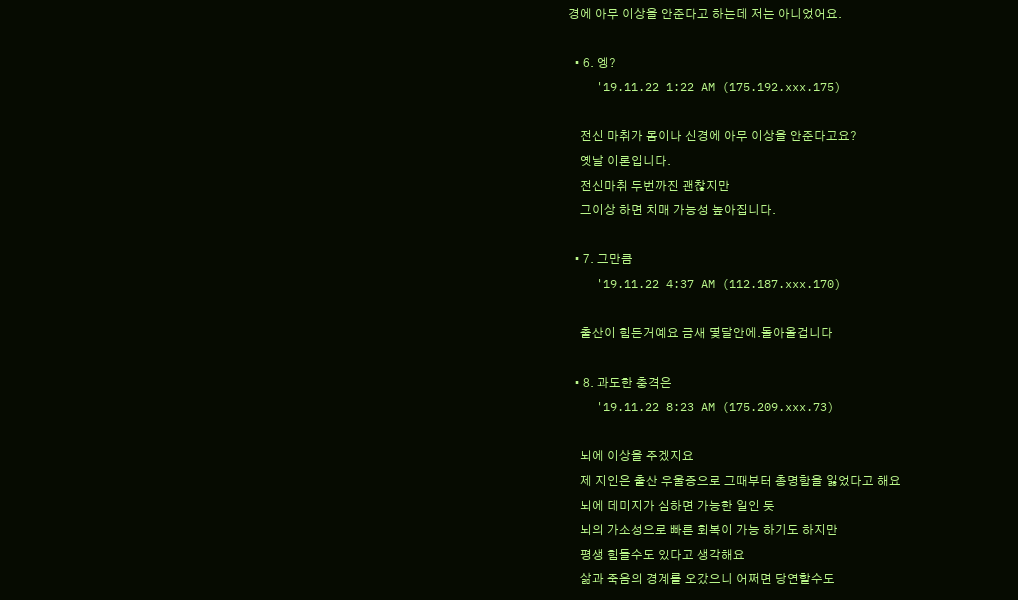경에 아무 이상을 안준다고 하는데 저는 아니었어요.

  • 6. 엥?
    '19.11.22 1:22 AM (175.192.xxx.175)

    전신 마취가 몸이나 신경에 아무 이상을 안준다고요?
    옛날 이론입니다.
    전신마취 두번까진 괜찮지만
    그이상 하면 치매 가능성 높아집니다.

  • 7. 그만큼
    '19.11.22 4:37 AM (112.187.xxx.170)

    출산이 힘든거예요 금새 몇달안에.돌아올겁니다

  • 8. 과도한 충격은
    '19.11.22 8:23 AM (175.209.xxx.73)

    뇌에 이상을 주겠지요
    제 지인은 출산 우울증으로 그때부터 총명함을 잃었다고 해요
    뇌에 데미지가 심하면 가능한 일인 듯
    뇌의 가소성으로 빠른 회복이 가능 하기도 하지만
    평생 힘들수도 있다고 생각해요
    삶과 죽음의 경계를 오갔으니 어쩌면 당연할수도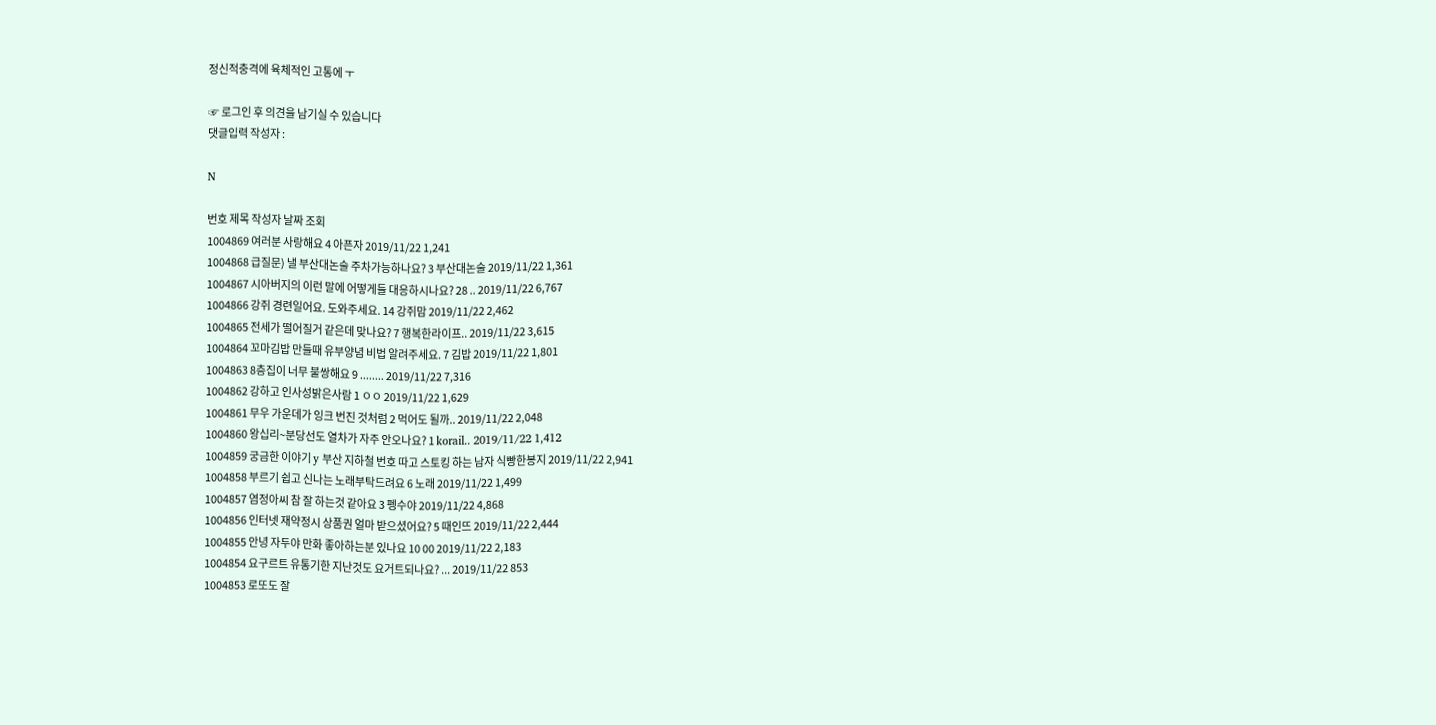정신적충격에 육체적인 고통에 ㅜ

☞ 로그인 후 의견을 남기실 수 있습니다
댓글입력 작성자 :

N

번호 제목 작성자 날짜 조회
1004869 여러분 사랑해요 4 아픈자 2019/11/22 1,241
1004868 급질문) 낼 부산대논술 주차가능하나요? 3 부산대논술 2019/11/22 1,361
1004867 시아버지의 이런 말에 어떻게들 대응하시나요? 28 .. 2019/11/22 6,767
1004866 강쥐 경련일어요. 도와주세요. 14 강쥐맘 2019/11/22 2,462
1004865 전세가 떨어질거 같은데 맞나요? 7 행복한라이프.. 2019/11/22 3,615
1004864 꼬마김밥 만들때 유부양념 비법 알려주세요. 7 김밥 2019/11/22 1,801
1004863 8층집이 너무 불쌍해요 9 ........ 2019/11/22 7,316
1004862 강하고 인사성밝은사람 1 ㅇㅇ 2019/11/22 1,629
1004861 무우 가운데가 잉크 번진 것처럼 2 먹어도 될까.. 2019/11/22 2,048
1004860 왕십리~분당선도 열차가 자주 안오나요? 1 korail.. 2019/11/22 1,412
1004859 궁금한 이야기 y 부산 지하철 번호 따고 스토킹 하는 남자 식빵한봉지 2019/11/22 2,941
1004858 부르기 쉽고 신나는 노래부탁드려요 6 노래 2019/11/22 1,499
1004857 염정아씨 참 잘 하는것 같아요 3 펭수야 2019/11/22 4,868
1004856 인터넷 재약정시 상품권 얼마 받으셨어요? 5 때인뜨 2019/11/22 2,444
1004855 안녕 자두야 만화 좋아하는분 있나요 10 00 2019/11/22 2,183
1004854 요구르트 유통기한 지난것도 요거트되나요? ... 2019/11/22 853
1004853 로또도 잘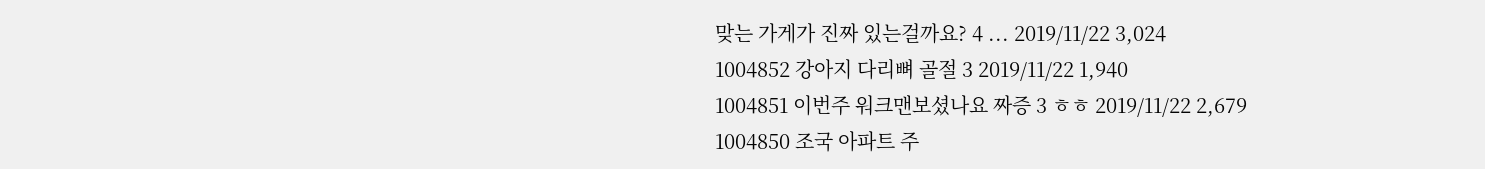맞는 가게가 진짜 있는걸까요? 4 ... 2019/11/22 3,024
1004852 강아지 다리뼈 골절 3 2019/11/22 1,940
1004851 이번주 워크맨보셨나요 짜증 3 ㅎㅎ 2019/11/22 2,679
1004850 조국 아파트 주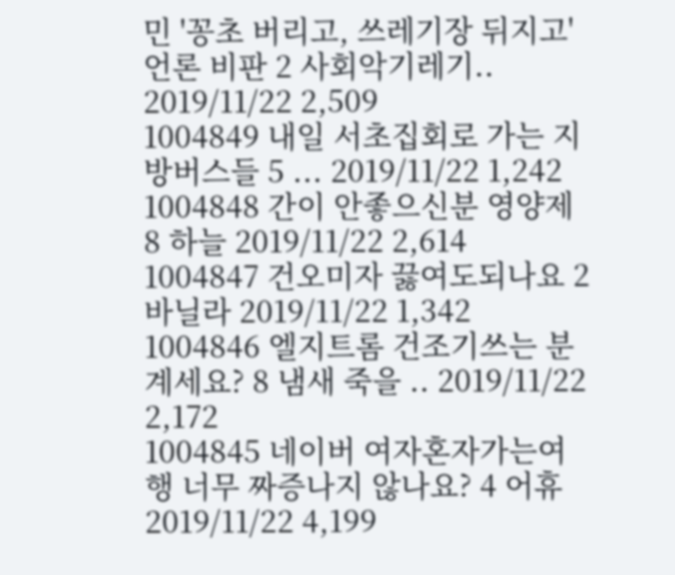민 '꽁초 버리고, 쓰레기장 뒤지고' 언론 비판 2 사회악기레기.. 2019/11/22 2,509
1004849 내일 서초집회로 가는 지방버스들 5 ... 2019/11/22 1,242
1004848 간이 안좋으신분 영양제 8 하늘 2019/11/22 2,614
1004847 건오미자 끓여도되나요 2 바닐라 2019/11/22 1,342
1004846 엘지트롬 건조기쓰는 분 계세요? 8 냄새 죽을 .. 2019/11/22 2,172
1004845 네이버 여자혼자가는여행 너무 짜증나지 않나요? 4 어휴 2019/11/22 4,199